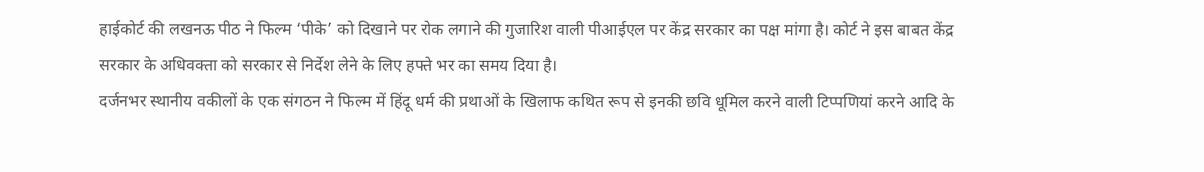हाईकोर्ट की लखनऊ पीठ ने फिल्म ‘पीके’ को दिखाने पर रोक लगाने की गुजारिश वाली पीआईएल पर केंद्र सरकार का पक्ष मांगा है। कोर्ट ने इस बाबत केंद्र सरकार के अधिवक्ता को सरकार से निर्देश लेने के लिए हफ्ते भर का समय दिया है।
दर्जनभर स्थानीय वकीलों के एक संगठन ने फिल्म में हिंदू धर्म की प्रथाओं के खिलाफ कथित रूप से इनकी छवि धूमिल करने वाली टिप्पणियां करने आदि के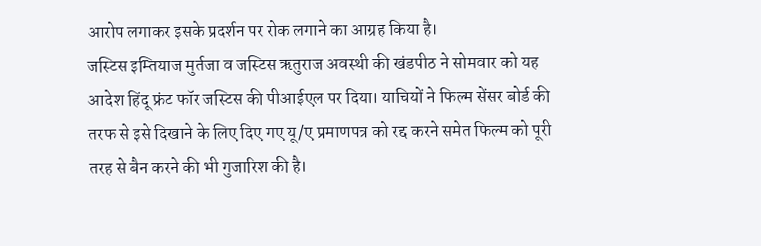आरोप लगाकर इसके प्रदर्शन पर रोक लगाने का आग्रह किया है।
जस्टिस इम्तियाज मुर्तजा व जस्टिस ऋतुराज अवस्थी की खंडपीठ ने सोमवार को यह आदेश हिंदू फ्रंट फॉर जस्टिस की पीआईएल पर दिया। याचियों ने फिल्म सेंसर बोर्ड की तरफ से इसे दिखाने के लिए दिए गए यू/ए प्रमाणपत्र को रद्द करने समेत फिल्म को पूरी तरह से बैन करने की भी गुजारिश की है।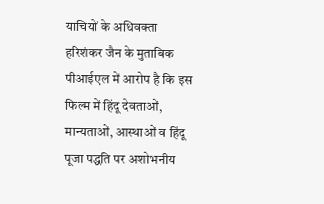याचियों के अधिवक्ता हरिशंकर जैन के मुताबिक पीआईएल में आरोप है कि इस फिल्म में हिंदू देवताओं, मान्यताओं, आस्थाओं व हिंदू पूजा पद्धति पर अशोभनीय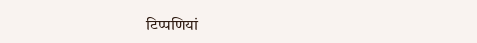टिप्पणियां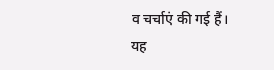व चर्चाएं की गई हैं। यह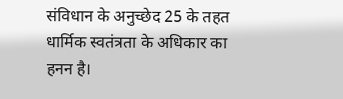संविधान के अनुच्छेद 25 के तहत धार्मिक स्वतंत्रता के अधिकार का हनन है।